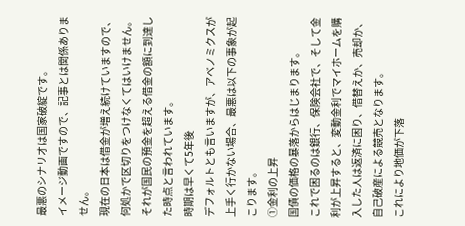最悪のシナリオは国家破綻です。
イメージ動画ですので、記事とは関係ありません。
現在の日本は借金が増え続けていますので、何処かで区切りをつけなくてはいけません。
それが国民の預金を超える借金の額に到達した時点と言われています。
時期は早くて5年後
デフォルトとも言いますが、アベノミクスが上手く行かない場合、最悪は以下の事象が起こります。
①金利の上昇
国債の価格の暴落からはじまります。
これで困るのは銀行、保険会社で、そして金利が上昇すると、変動金利でマイホームを購入した人は返済に困り、借替えか、売却か、自己破産による競売となります。
これにより地価が下落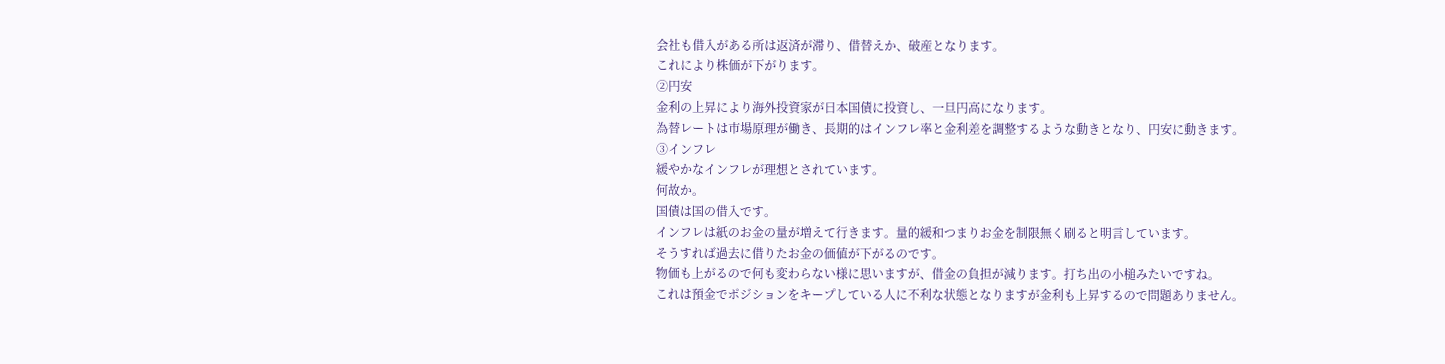会社も借入がある所は返済が滞り、借替えか、破産となります。
これにより株価が下がります。
②円安
金利の上昇により海外投資家が日本国債に投資し、一旦円高になります。
為替レートは市場原理が働き、長期的はインフレ率と金利差を調整するような動きとなり、円安に動きます。
③インフレ
緩やかなインフレが理想とされています。
何故か。
国債は国の借入です。
インフレは紙のお金の量が増えて行きます。量的緩和つまりお金を制限無く刷ると明言しています。
そうすれば過去に借りたお金の価値が下がるのです。
物価も上がるので何も変わらない様に思いますが、借金の負担が減ります。打ち出の小槌みたいですね。
これは預金でポジションをキープしている人に不利な状態となりますが金利も上昇するので問題ありません。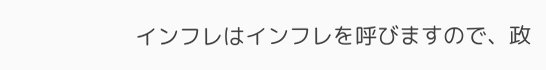インフレはインフレを呼びますので、政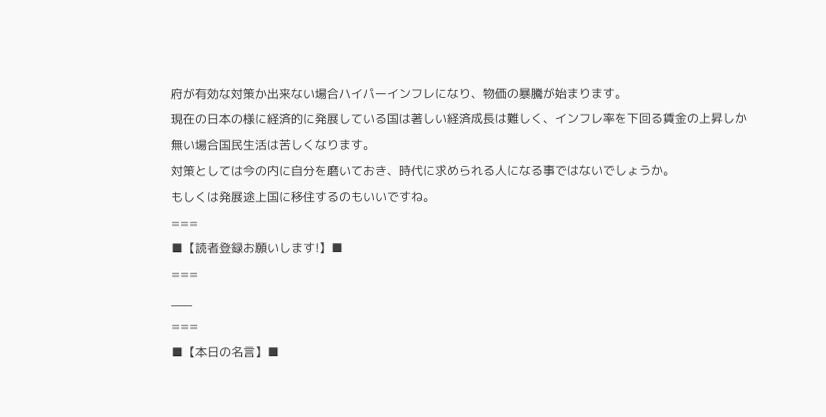府が有効な対策か出来ない場合ハイパーインフレになり、物価の暴騰が始まります。
現在の日本の様に経済的に発展している国は著しい経済成長は難しく、インフレ率を下回る賃金の上昇しか
無い場合国民生活は苦しくなります。
対策としては今の内に自分を磨いておき、時代に求められる人になる事ではないでしょうか。
もしくは発展途上国に移住するのもいいですね。
===
■【読者登録お願いします!】■
===
___
===
■【本日の名言】■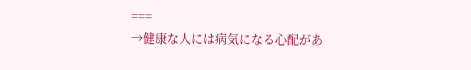===
→健康な人には病気になる心配があ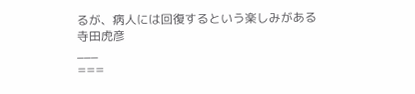るが、病人には回復するという楽しみがある
寺田虎彦
___
===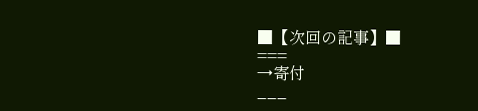■【次回の記事】■
===
→寄付
___